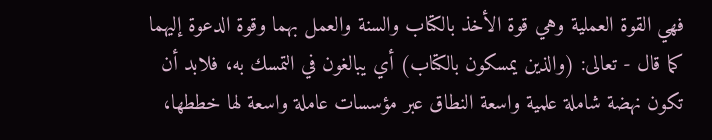فهي القوة العملية وهي قوة الأخذ بالكتاب والسنة والعمل بهما وقوة الدعوة إليهما كما قال - تعالى: (والذين يمسكون بالكتاب) أي يبالغون في التمسك به، فلابد أن تكون نهضة شاملة علمية واسعة النطاق عبر مؤسسات عاملة واسعة لها خططها،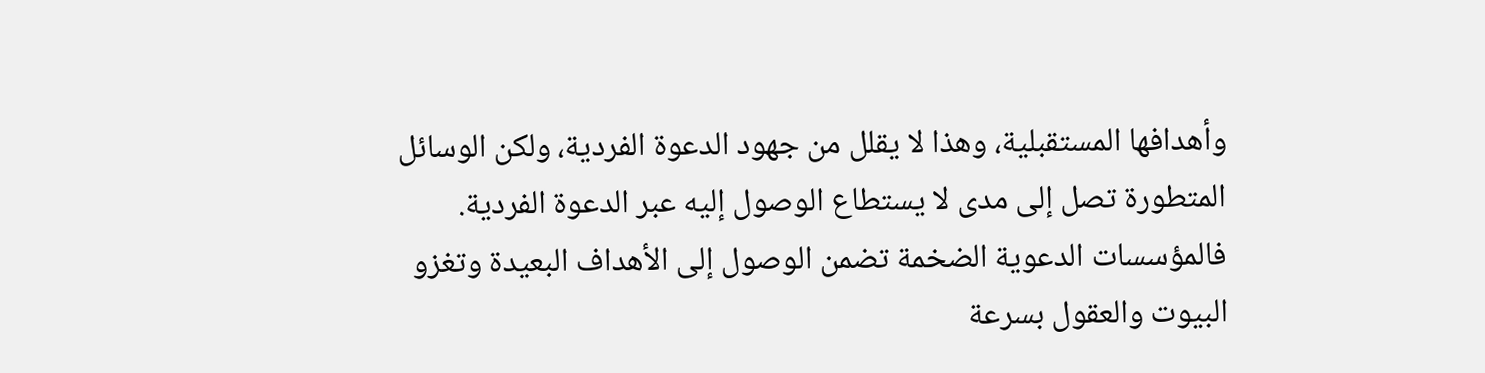وأهدافها المستقبلية، وهذا لا يقلل من جهود الدعوة الفردية، ولكن الوسائل المتطورة تصل إلى مدى لا يستطاع الوصول إليه عبر الدعوة الفردية.
فالمؤسسات الدعوية الضخمة تضمن الوصول إلى الأهداف البعيدة وتغزو البيوت والعقول بسرعة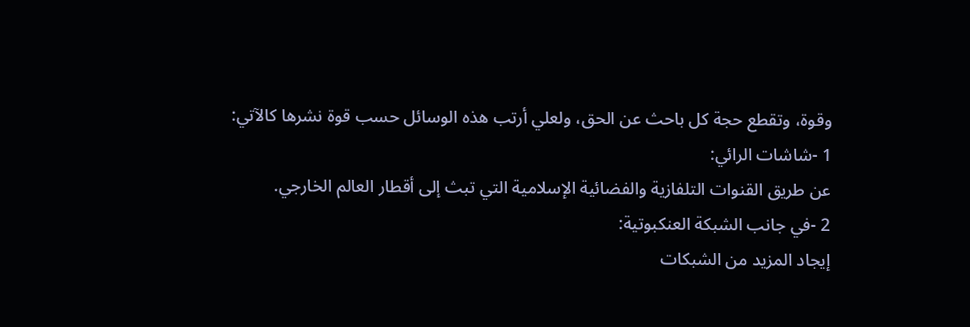وقوة، وتقطع حجة كل باحث عن الحق، ولعلي أرتب هذه الوسائل حسب قوة نشرها كالآتي:
1 -شاشات الرائي:
عن طريق القنوات التلفازية والفضائية الإسلامية التي تبث إلى أقطار العالم الخارجي.
2 -في جانب الشبكة العنكبوتية:
إيجاد المزيد من الشبكات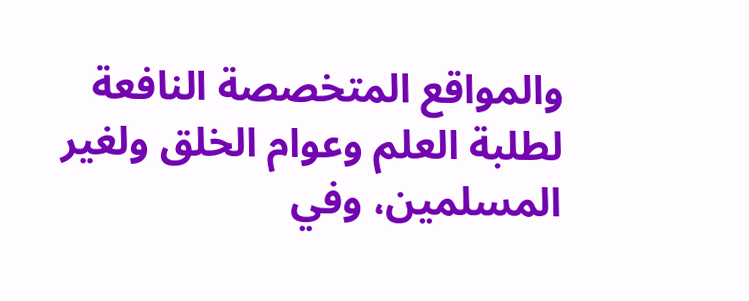والمواقع المتخصصة النافعة لطلبة العلم وعوام الخلق ولغير المسلمين، وفي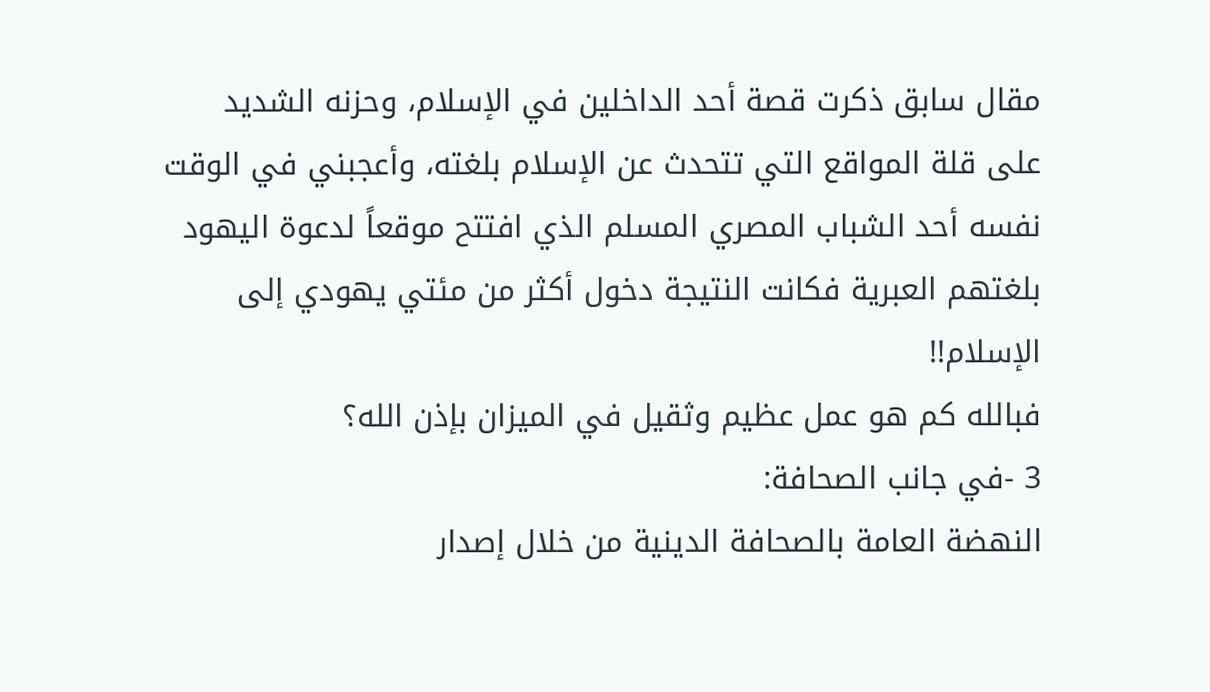مقال سابق ذكرت قصة أحد الداخلين في الإسلام، وحزنه الشديد على قلة المواقع التي تتحدث عن الإسلام بلغته، وأعجبني في الوقت نفسه أحد الشباب المصري المسلم الذي افتتح موقعاً لدعوة اليهود بلغتهم العبرية فكانت النتيجة دخول أكثر من مئتي يهودي إلى الإسلام!!
فبالله كم هو عمل عظيم وثقيل في الميزان بإذن الله؟
3 -في جانب الصحافة:
النهضة العامة بالصحافة الدينية من خلال إصدار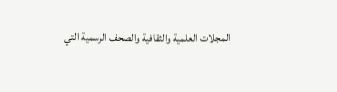المجلات العلمية والثقافية والصحف الرسمية التي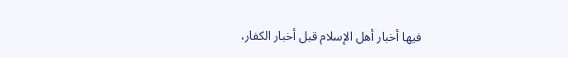فيها أخبار أهل الإسلام قبل أخبار الكفار،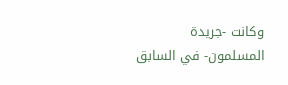وكانت -جريدة المسلمون- في السابق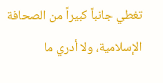تغطي جانباً كبيراً من الصحافة الإسلامية، ولا أدري ما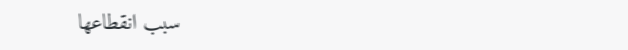سبب انقطاعها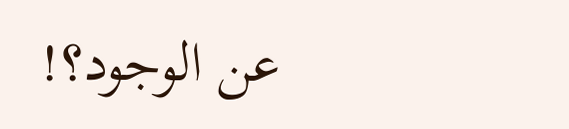عن الوجود؟!